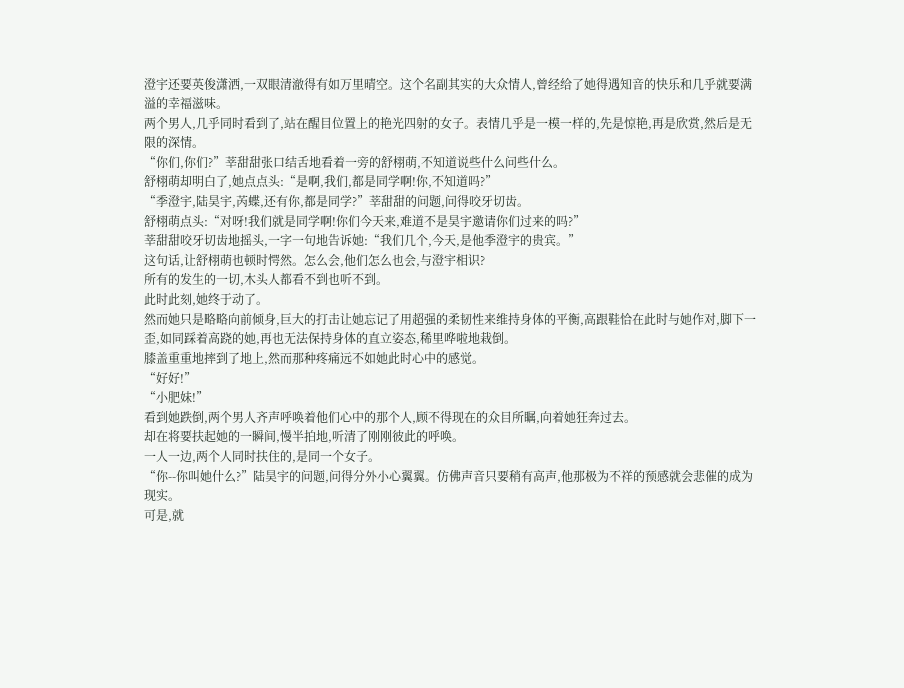澄宇还要英俊潇洒,一双眼清澈得有如万里晴空。这个名副其实的大众情人,曾经给了她得遇知音的快乐和几乎就要满溢的幸福滋味。
两个男人,几乎同时看到了,站在醒目位置上的艳光四射的女子。表情几乎是一模一样的,先是惊艳,再是欣赏,然后是无限的深情。
“你们,你们?”莘甜甜张口结舌地看着一旁的舒栩萌,不知道说些什么问些什么。
舒栩萌却明白了,她点点头:“是啊,我们,都是同学啊!你,不知道吗?”
“季澄宇,陆昊宇,芮蝶,还有你,都是同学?”莘甜甜的问题,问得咬牙切齿。
舒栩萌点头:“对呀!我们就是同学啊!你们今天来,难道不是昊宇邀请你们过来的吗?”
莘甜甜咬牙切齿地摇头,一字一句地告诉她:“我们几个,今天,是他季澄宇的贵宾。”
这句话,让舒栩萌也顿时愕然。怎么会,他们怎么也会,与澄宇相识?
所有的发生的一切,木头人都看不到也听不到。
此时此刻,她终于动了。
然而她只是略略向前倾身,巨大的打击让她忘记了用超强的柔韧性来维持身体的平衡,高跟鞋恰在此时与她作对,脚下一歪,如同踩着高跷的她,再也无法保持身体的直立姿态,稀里哗啦地栽倒。
膝盖重重地摔到了地上,然而那种疼痛远不如她此时心中的感觉。
“好好!”
“小肥妹!”
看到她跌倒,两个男人齐声呼唤着他们心中的那个人,顾不得现在的众目所瞩,向着她狂奔过去。
却在将要扶起她的一瞬间,慢半拍地,听清了刚刚彼此的呼唤。
一人一边,两个人同时扶住的,是同一个女子。
“你--你叫她什么?”陆昊宇的问题,问得分外小心翼翼。仿佛声音只要稍有高声,他那极为不祥的预感就会悲催的成为现实。
可是,就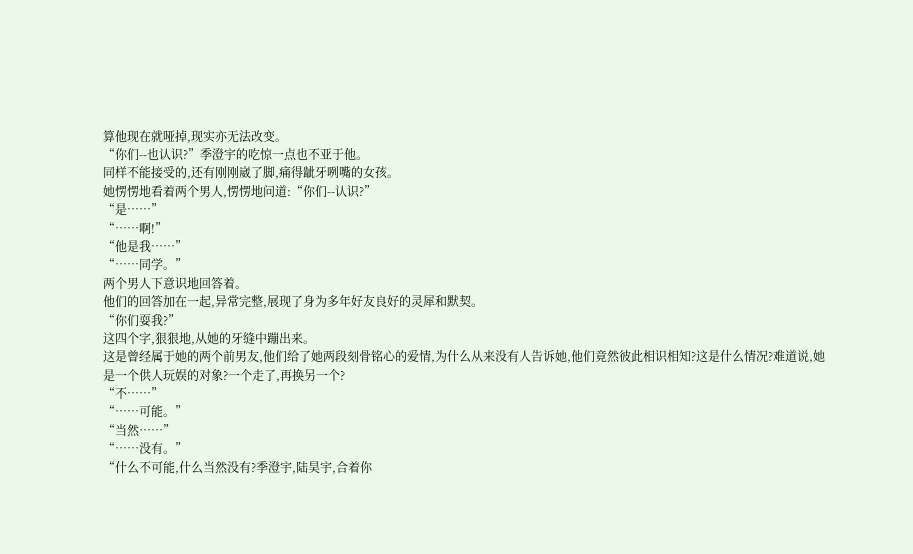算他现在就哑掉,现实亦无法改变。
“你们--也认识?”季澄宇的吃惊一点也不亚于他。
同样不能接受的,还有刚刚崴了脚,痛得龇牙咧嘴的女孩。
她愣愣地看着两个男人,愣愣地问道:“你们--认识?”
“是……”
“……啊!”
“他是我……”
“……同学。”
两个男人下意识地回答着。
他们的回答加在一起,异常完整,展现了身为多年好友良好的灵犀和默契。
“你们耍我?”
这四个字,狠狠地,从她的牙缝中蹦出来。
这是曾经属于她的两个前男友,他们给了她两段刻骨铭心的爱情,为什么从来没有人告诉她,他们竟然彼此相识相知?这是什么情况?难道说,她是一个供人玩娱的对象?一个走了,再换另一个?
“不……”
“……可能。”
“当然……”
“……没有。”
“什么不可能,什么当然没有?季澄宇,陆昊宇,合着你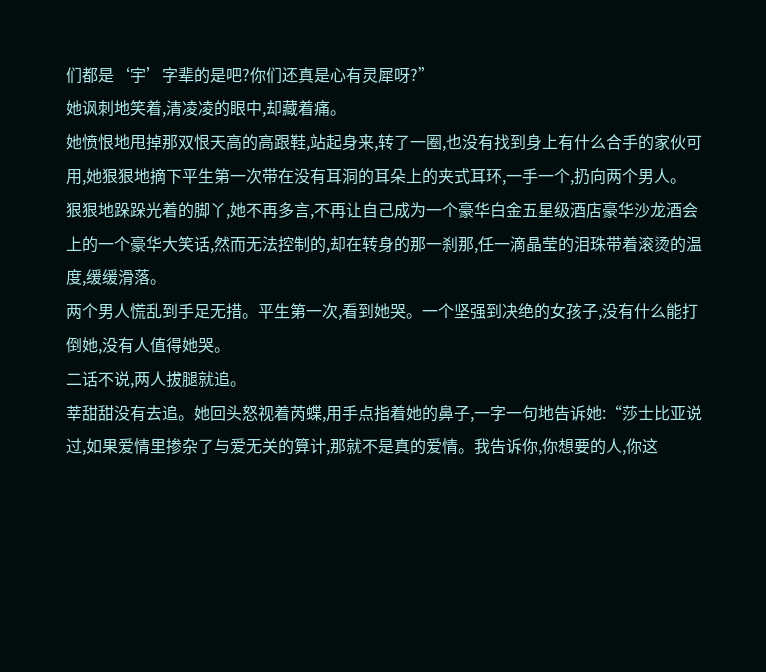们都是‘宇’字辈的是吧?你们还真是心有灵犀呀?”
她讽刺地笑着,清凌凌的眼中,却藏着痛。
她愤恨地甩掉那双恨天高的高跟鞋,站起身来,转了一圈,也没有找到身上有什么合手的家伙可用,她狠狠地摘下平生第一次带在没有耳洞的耳朵上的夹式耳环,一手一个,扔向两个男人。
狠狠地跺跺光着的脚丫,她不再多言,不再让自己成为一个豪华白金五星级酒店豪华沙龙酒会上的一个豪华大笑话,然而无法控制的,却在转身的那一刹那,任一滴晶莹的泪珠带着滚烫的温度,缓缓滑落。
两个男人慌乱到手足无措。平生第一次,看到她哭。一个坚强到决绝的女孩子,没有什么能打倒她,没有人值得她哭。
二话不说,两人拔腿就追。
莘甜甜没有去追。她回头怒视着芮蝶,用手点指着她的鼻子,一字一句地告诉她:“莎士比亚说过,如果爱情里掺杂了与爱无关的算计,那就不是真的爱情。我告诉你,你想要的人,你这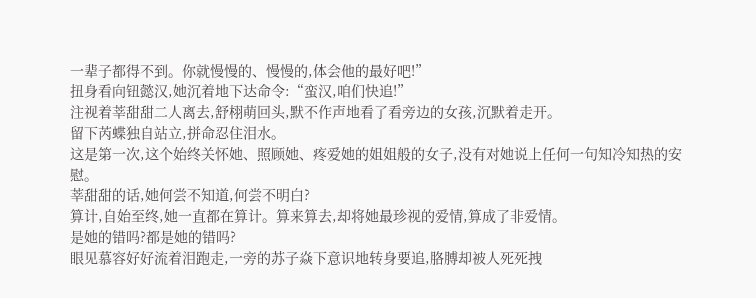一辈子都得不到。你就慢慢的、慢慢的,体会他的最好吧!”
扭身看向钮懿汉,她沉着地下达命令:“蛮汉,咱们快追!”
注视着莘甜甜二人离去,舒栩萌回头,默不作声地看了看旁边的女孩,沉默着走开。
留下芮蝶独自站立,拼命忍住泪水。
这是第一次,这个始终关怀她、照顾她、疼爱她的姐姐般的女子,没有对她说上任何一句知冷知热的安慰。
莘甜甜的话,她何尝不知道,何尝不明白?
算计,自始至终,她一直都在算计。算来算去,却将她最珍视的爱情,算成了非爱情。
是她的错吗?都是她的错吗?
眼见慕容好好流着泪跑走,一旁的苏子焱下意识地转身要追,胳膊却被人死死拽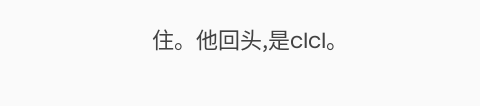住。他回头,是cIcI。